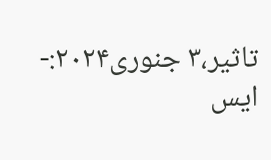تاثیر،۳ جنوری۲۰۲۴:- ایس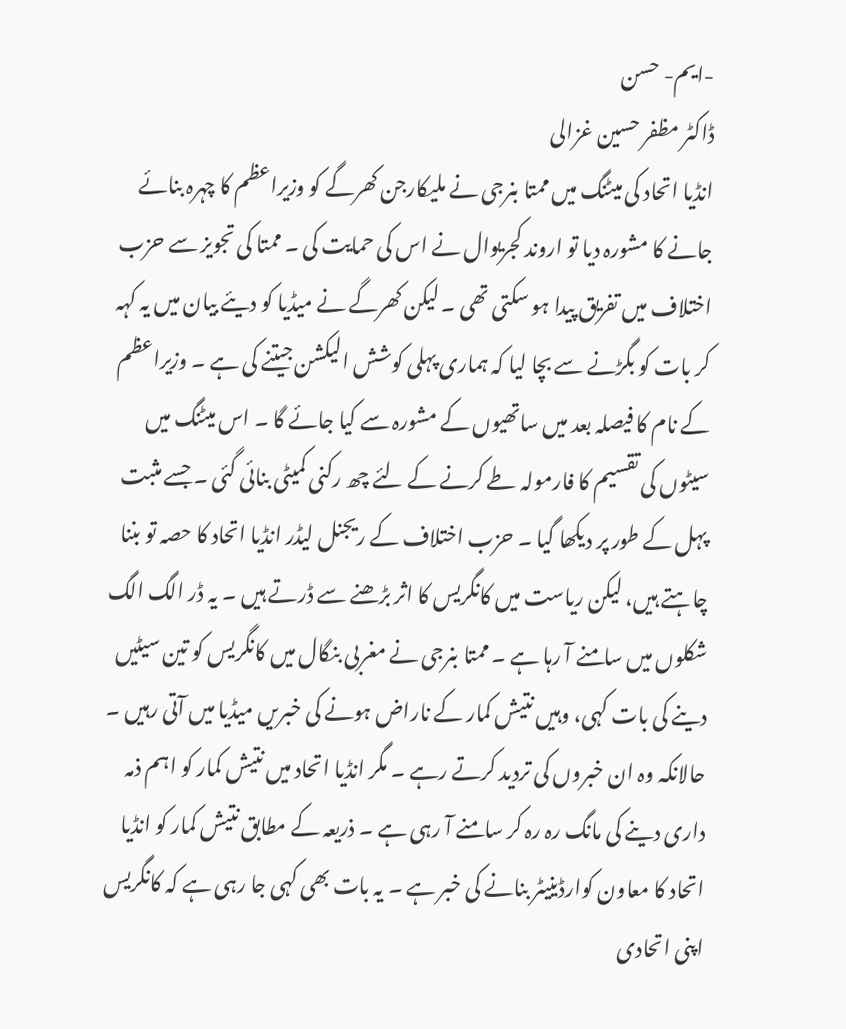-ایم- حسن
ڈاکٹر مظفر حسین غزالی
انڈیا اتحاد کی میٹنگ میں ممتا بنرجی نے ملیکارجن کھرگے کو وزیراعظم کا چہرہ بنائے جانے کا مشورہ دیا تو اروند کجریوال نے اس کی حمایت کی ۔ ممتا کی تجویز سے حزب اختلاف میں تفریق پیدا ہو سکتی تھی ۔ لیکن کھرگے نے میڈیا کو دیئے بیان میں یہ کہہ کر بات کو بگڑنے سے بچا لیا کہ ہماری پہلی کوشش الیکشن جیتنے کی ہے ۔ وزیراعظم کے نام کا فیصلہ بعد میں ساتھیوں کے مشورہ سے کیا جائے گا ۔ اس میٹنگ میں سیٹوں کی تقسیم کا فارمولہ طے کرنے کے لئے چھ رکنی کمیٹی بنائی گئی ۔ جسے مثبت پہل کے طور پر دیکھا گیا ۔ حزب اختلاف کے ریجنل لیڈر انڈیا اتحاد کا حصہ تو بننا چاہتے ہیں، لیکن ریاست میں کانگریس کا اثر بڑھنے سے ڈرتے ہیں ۔ یہ ڈر الگ الگ شکلوں میں سامنے آ رہا ہے ۔ ممتا بنرجی نے مغربی بنگال میں کانگریس کو تین سیٹیں دینے کی بات کہی، وہیں نتیش کمار کے ناراض ہونے کی خبریں میڈیا میں آتی رہیں ۔ حالانکہ وہ ان خبروں کی تردید کرتے رہے ۔ مگر انڈیا اتحاد میں نتیش کمار کو اہم ذمہ داری دینے کی مانگ رہ رہ کر سامنے آ رہی ہے ۔ ذریعہ کے مطابق نتیش کمار کو انڈیا اتحاد کا معاون کوارڈینیٹر بنانے کی خبر ہے ۔ یہ بات بھی کہی جا رہی ہے کہ کانگریس اپنی اتحادی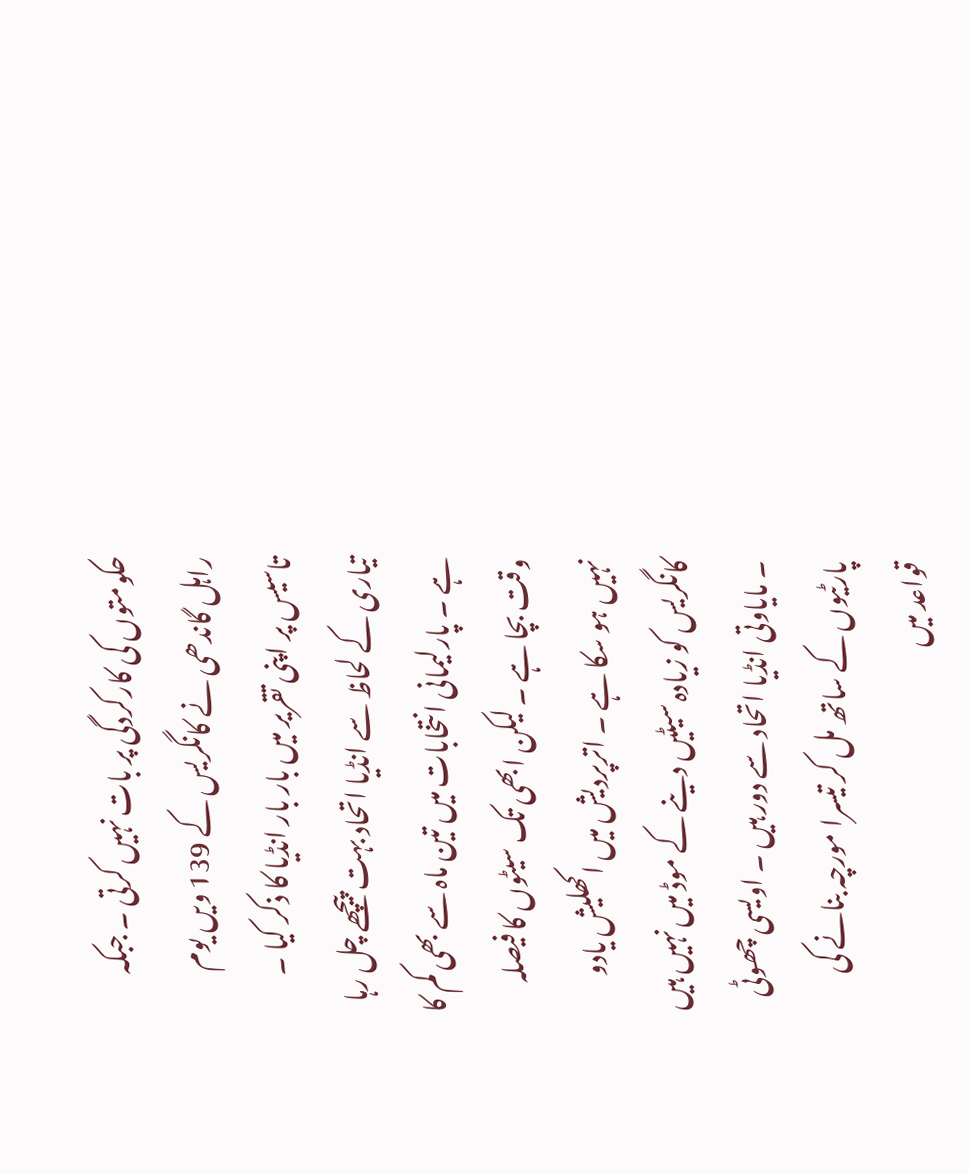حکومتوں کی کارکردگی پر بات نہیں کرتی ۔ جبکہ راہل گاندھی نے کانگریس کے 139 ویں یوم تاسیس پر اپنی تقریر میں بار بار انڈیا کا ذکر کیا ۔ تیاری کے لحاظ سے انڈیا اتحاد بہت پیچھے چل رہا ہے ۔ پارلیمانی انتخابات میں تین ماہ سے بھی کم کا وقت بچا ہے ۔ لیکن ابھی تک سیٹوں کا فیصلہ نہیں ہو سکا ہے ۔ اترپردیش میں اکھلیش یادو کانگریس کو زیادہ سیٹیں دینے کے موڈ میں نہیں ہیں ۔ مایاوتی انڈیا اتحاد سے دور ہیں ۔ اویسی چھوٹی پارٹیوں کے ساتھ مل کر تیسرا مورچہ بنانے کی قواعد میں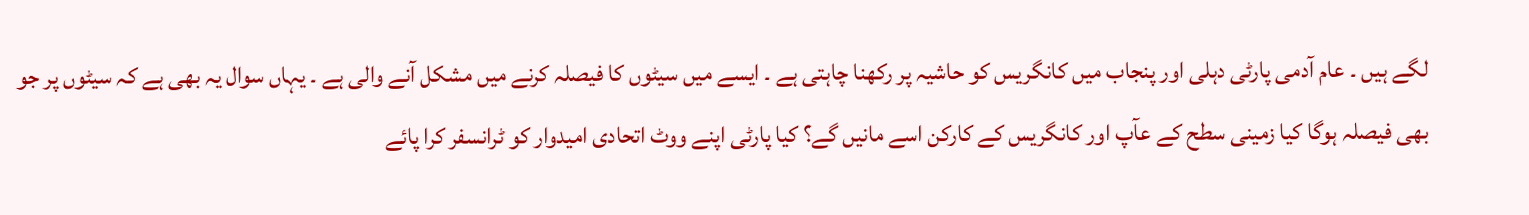لگے ہیں ۔ عام آدمی پارٹی دہلی اور پنجاب میں کانگریس کو حاشیہ پر رکھنا چاہتی ہے ۔ ایسے میں سیٹوں کا فیصلہ کرنے میں مشکل آنے والی ہے ۔ یہاں سوال یہ بھی ہے کہ سیٹوں پر جو بھی فیصلہ ہوگا کیا زمینی سطح کے عآپ اور کانگریس کے کارکن اسے مانیں گے؟ کیا پارٹی اپنے ووٹ اتحادی امیدوار کو ٹرانسفر کرا پائے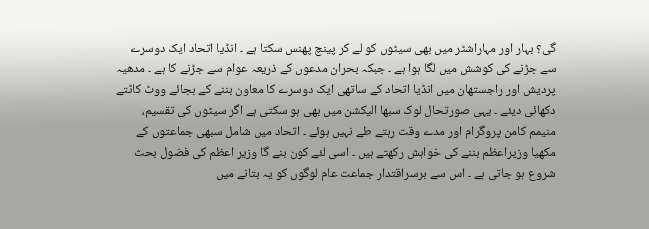گی؟ بہار اور مہاراشٹر میں بھی سیٹوں کو لے کر پینچ پھنس سکتا ہے ۔ انڈیا اتحاد ایک دوسرے سے جڑنے کی کوشش میں لگا ہوا ہے ۔ جبکہ بحران مدعوں کے ذریعہ عوام سے جڑنے کا ہے ۔ مدھیہ پردیش اور راجستھان میں انڈیا اتحاد کے ساتھی ایک دوسرے کا معاون بننے کے بجائے ووٹ کاٹتے دکھائی دیئے ۔ یہی صورتحال لوک سبھا الیکشن میں بھی ہو سکتی ہے اگر سیٹوں کی تقسیم، منیمم کامن پروگرام اور مدے وقت رہتے طے نہیں ہوئے ۔ اتحاد میں شامل سبھی جماعتوں کے مکھیا وزیراعظم بننے کی خواہش رکھتے ہیں ۔ اسی لئے کون بنے گا وزیر اعظم کی فضول بحث شروع ہو جاتی ہے ۔ اس سے برسراقتدار جماعت عام لوگوں کو یہ بتانے میں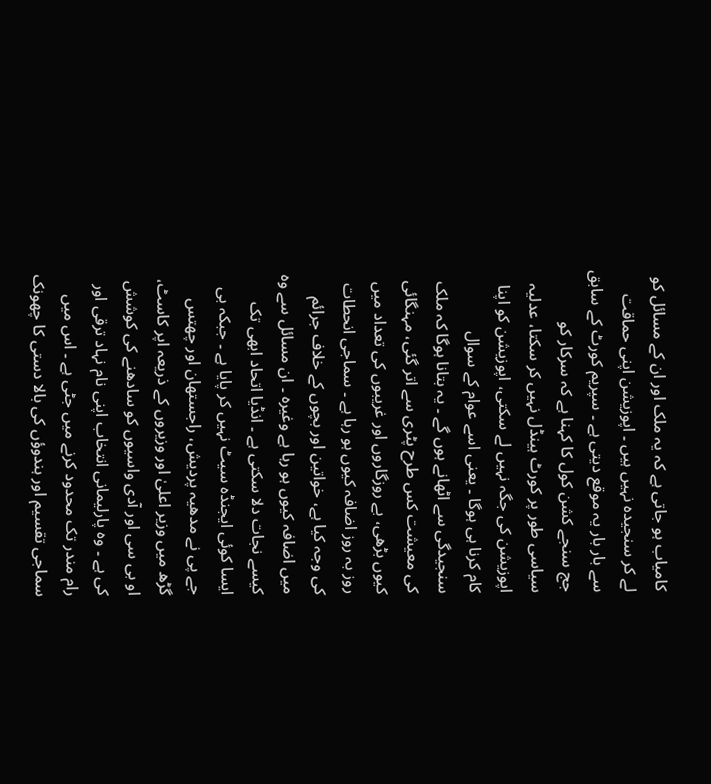کامیاب ہو جاتی ہے کہ یہ ملک اور ان کے مسائل کو لے کر سنجیدہ نہیں ہیں ۔ اپوزیشن اپنی حماقت سے بار بار یہ موقع دیتی ہے ۔ سپریم کورٹ کے سابق جج سنجے کشن کول کا کہنا ہے کہ سرکار کو سیاسی طور پر کورٹ ہینڈل نہیں کر سکتا، عدلیہ اپوزیشن کی جگہ نہیں لے سکتی، اپوزیشن کو اپنا کام کرنا ہی ہوگا ۔ یعنی اسے عوام کے سوال سنجیدگی سے اٹھانے ہوں گے ۔ یہ بتانا ہوگا کہ ملک کی معیشت کس طرح پٹری سے اتر گئی، مہنگائی کیوں بڑھی، بے روزگاروں اور غریبوں کی تعداد میں روز بہ روز اضافہ کیوں ہو رہا ہے ۔ سماجی انحطات کی وجہ کیا ہے، خواتین اور بچوں کے خلاف جرائم میں اضافہ کیوں ہو رہا ہے وغیرہ ۔ ان مسائل سے وہ کیسے نجات دلا سکتی ہے ۔ انڈیا اتحاد ابھی تک ایسا کوئی ایجنڈہ سیٹ نہیں کر پایا ہے ۔ جبکہ بی جے پی نے مدھیہ پردیش، راجستھان اور چھتس گڑھ میں وزیر اعلیٰ اور وزیروں کے ذریعہ اپر کاسٹ، او بی سی اور آدی واسیوں کو سادھنے کی کوشش کی ہے ۔ وہ پارلیمانی انتخاب اپنی نام نہاد ترقی اور رام مندر تک محدود کرنے میں جٹی ہے ۔ اس میں سماجی تقسیم اور ہندوؤں کی بالا دستی کا چھونک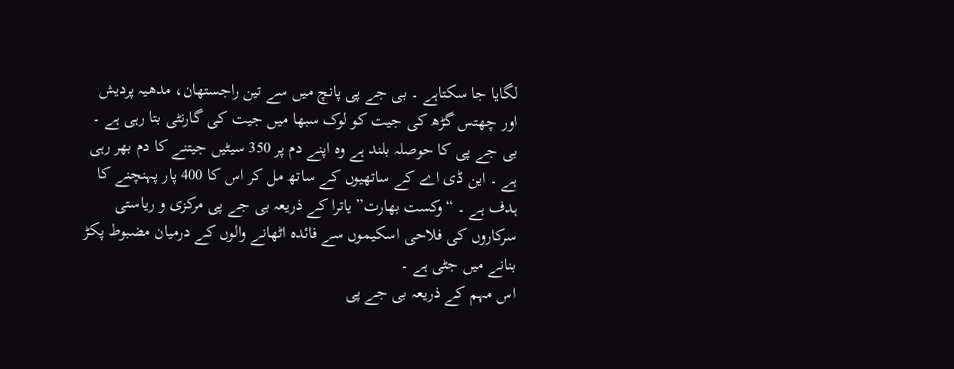لگایا جا سکتاہے ۔ بی جے پی پانچ میں سے تین راجستھان، مدھیہ پردیش اور چھتس گڑھ کی جیت کو لوک سبھا میں جیت کی گارنٹی بتا رہی ہے ۔ بی جے پی کا حوصلہ بلند ہے وہ اپنے دم پر 350 سیٹیں جیتنے کا دم بھر رہی ہے ۔ این ڈی اے کے ساتھیوں کے ساتھ مل کر اس کا 400 پار پہنچنے کا ہدف ہے ۔ “وکست بھارت” یاترا کے ذریعہ بی جے پی مرکزی و ریاستی سرکاروں کی فلاحی اسکیموں سے فائدہ اٹھانے والوں کے درمیان مضبوط پکڑ بنانے میں جٹی ہے ۔
اس مہم کے ذریعہ بی جے پی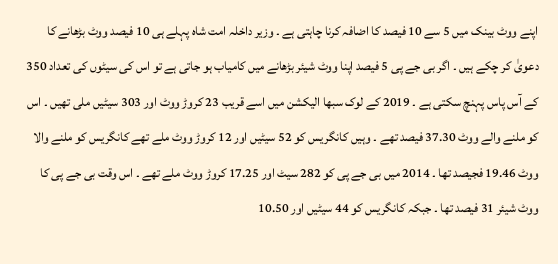اپنے ووٹ بینک میں 5 سے 10 فیصد کا اضافہ کرنا چاہتی ہے ۔ وزیر داخلہ امت شاہ پہلے ہی 10 فیصد ووٹ بڑھانے کا دعویٰ کر چکے ہیں ۔ اگر بی جے پی 5 فیصد اپنا ووٹ شیئر بڑھانے میں کامیاب ہو جاتی ہے تو اس کی سیٹوں کی تعداد 350 کے آس پاس پہنچ سکتی ہے ۔ 2019 کے لوک سبھا الیکشن میں اسے قریب 23 کروڑ ووٹ اور 303 سیٹیں ملی تھیں ۔ اس کو ملنے والے ووٹ 37.30 فیصد تھے ۔ وہیں کانگریس کو 52 سیٹیں اور 12 کروڑ ووٹ ملے تھے کانگریس کو ملنے والا ووٹ 19.46 فجیصد تھا ۔ 2014 میں بی جے پی کو 282 سیٹ اور 17.25 کروڑ ووٹ ملے تھے ۔ اس وقت بی جے پی کا ووٹ شیئر 31 فیصد تھا ۔ جبکہ کانگریس کو 44 سیٹیں اور 10.50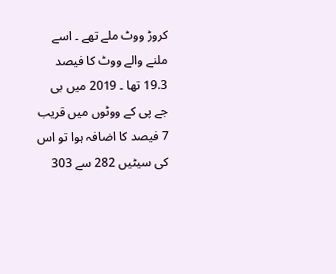کروڑ ووٹ ملے تھے ۔ اسے ملنے والے ووٹ کا فیصد 19.3 تھا ۔ 2019 میں بی جے پی کے ووٹوں میں قریب 7 فیصد کا اضافہ ہوا تو اس کی سیٹیں 282 سے 303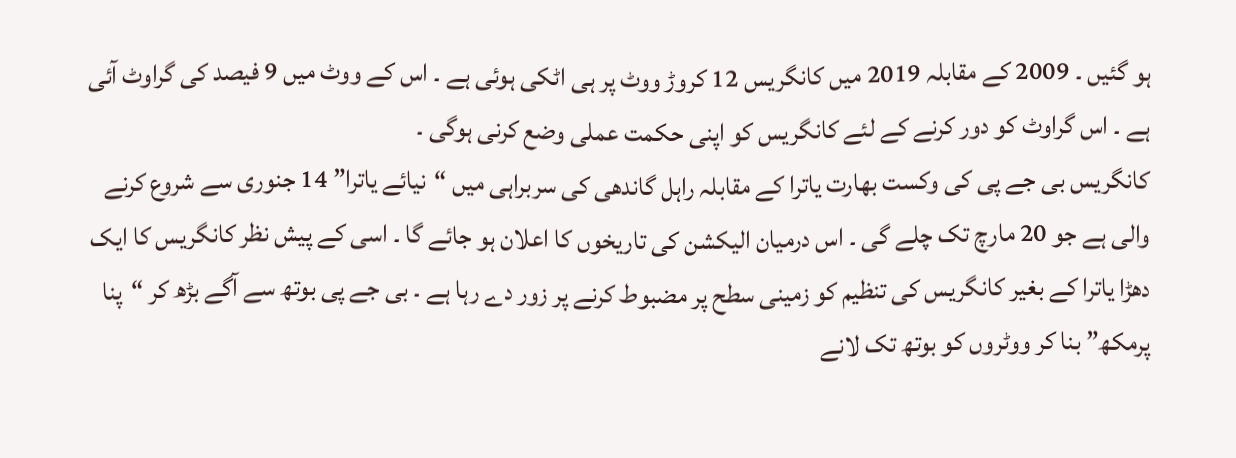ہو گئیں ۔ 2009 کے مقابلہ 2019 میں کانگریس 12 کروڑ ووٹ پر ہی اٹکی ہوئی ہے ۔ اس کے ووٹ میں 9 فیصد کی گراوٹ آئی ہے ۔ اس گراوٹ کو دور کرنے کے لئے کانگریس کو اپنی حکمت عملی وضع کرنی ہوگی ۔
کانگریس بی جے پی کی وکست بھارت یاترا کے مقابلہ راہل گاندھی کی سربراہی میں “نیائے یاترا” 14 جنوری سے شروع کرنے والی ہے جو 20 مارچ تک چلے گی ۔ اس درمیان الیکشن کی تاریخوں کا اعلان ہو جائے گا ۔ اسی کے پیش نظر کانگریس کا ایک دھڑا یاترا کے بغیر کانگریس کی تنظیم کو زمینی سطح پر مضبوط کرنے پر زور دے رہا ہے ۔ بی جے پی بوتھ سے آگے بڑھ کر “پنا پرمکھ” بنا کر ووٹروں کو بوتھ تک لانے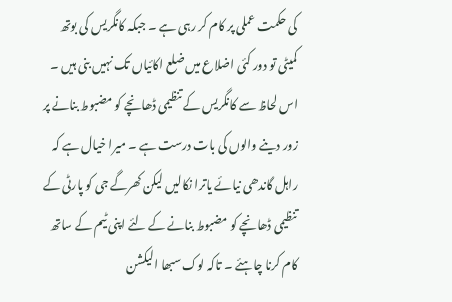کی حکمت عملی پر کام کر رہی ہے ۔ جبکہ کانگریس کی بوتھ کمیٹی تو دور کئی اضلاع میں ضلع اکائیاں تک نہیں بنی ہیں ۔ اس لحاظ سے کانگریس کے تنظیمی ڈھانچے کو مضبوط بنانے پر زور دینے والوں کی بات درست ہے ۔ میرا خیال ہے کہ راہل گاندھی نیائے یاترا نکالیں لیکن کھرگے جی کو پارٹی کے تنظیمی ڈھانچے کو مضبوط بنانے کے لئے اپنی ٹیم کے ساتھ کام کرنا چاہئے ۔ تاکہ لوک سبھا الیکشن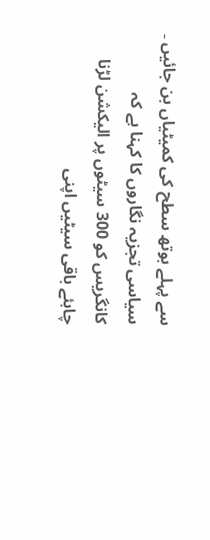سے پہلے بوتھ سطح کی کمیٹیاں بن جائیں ۔ سیاسی تجزیہ نگاروں کا کہنا ہے کہ کانگریس کو 300 سیٹوں پر الیکشن لڑنا چاہئے باقی سیٹیں اپنی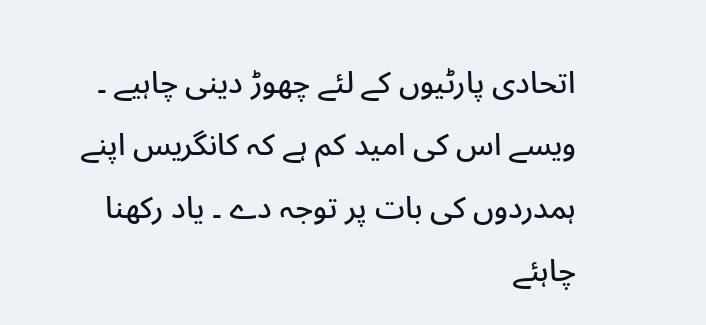اتحادی پارٹیوں کے لئے چھوڑ دینی چاہیے ۔ ویسے اس کی امید کم ہے کہ کانگریس اپنے ہمدردوں کی بات پر توجہ دے ۔ یاد رکھنا چاہئے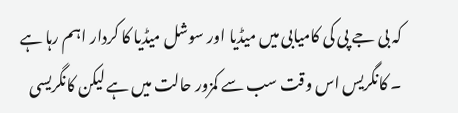کہ بی جے پی کی کامیابی میں میڈیا اور سوشل میڈیا کا کردار اہم رہا ہے ۔ کانگریس اس وقت سب سے کمزور حالت میں ہے لیکن کانگریسی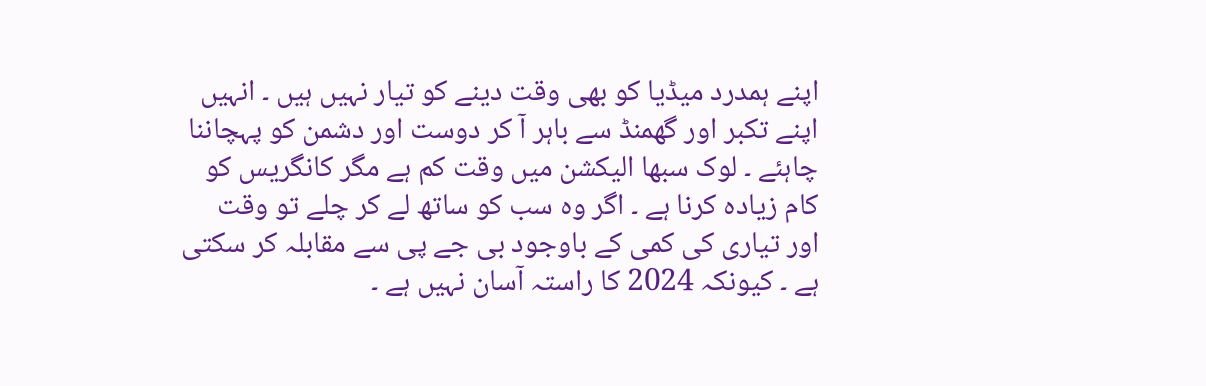اپنے ہمدرد میڈیا کو بھی وقت دینے کو تیار نہیں ہیں ۔ انہیں اپنے تکبر اور گھمنڈ سے باہر آ کر دوست اور دشمن کو پہچاننا چاہئے ۔ لوک سبھا الیکشن میں وقت کم ہے مگر کانگریس کو کام زیادہ کرنا ہے ۔ اگر وہ سب کو ساتھ لے کر چلے تو وقت اور تیاری کی کمی کے باوجود بی جے پی سے مقابلہ کر سکتی ہے ۔ کیونکہ 2024 کا راستہ آسان نہیں ہے ۔